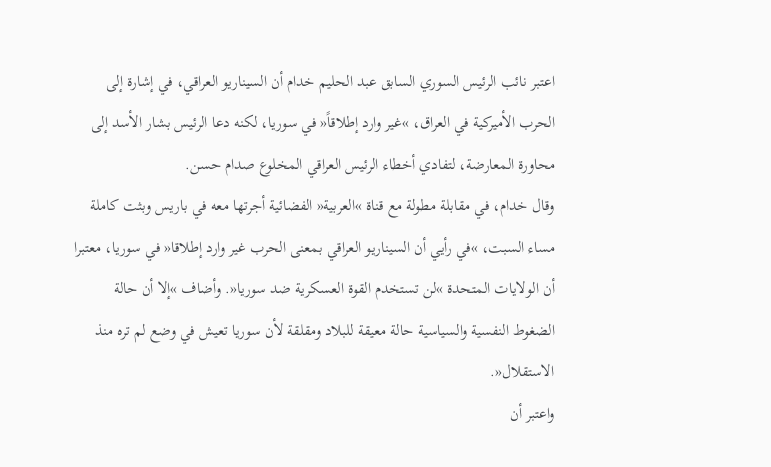اعتبر نائب الرئيس السوري السابق عبد الحليم خدام أن السيناريو العراقي، في إشارة إلى الحرب الأميركية في العراق، »غير وارد إطلاقاً« في سوريا، لكنه دعا الرئيس بشار الأسد إلى محاورة المعارضة، لتفادي أخطاء الرئيس العراقي المخلوع صدام حسن.
وقال خدام، في مقابلة مطولة مع قناة »العربية« الفضائية أجرتها معه في باريس وبثت كاملة مساء السبت، »في رأيي أن السيناريو العراقي بمعنى الحرب غير وارد إطلاقا« في سوريا، معتبرا أن الولايات المتحدة »لن تستخدم القوة العسكرية ضد سوريا«. وأضاف »إلا أن حالة الضغوط النفسية والسياسية حالة معيقة للبلاد ومقلقة لأن سوريا تعيش في وضع لم تره منذ الاستقلال«.
واعتبر أن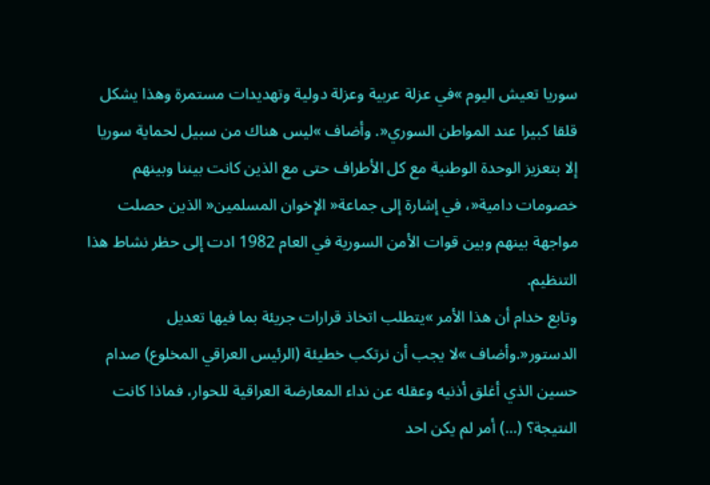سوريا تعيش اليوم »في عزلة عربية وعزلة دولية وتهديدات مستمرة وهذا يشكل قلقا كبيرا عند المواطن السوري«. وأضاف »ليس هناك من سبيل لحماية سوريا إلا بتعزيز الوحدة الوطنية مع كل الأطراف حتى مع الذين كانت بيننا وبينهم خصومات دامية«، في إشارة إلى جماعة« الإخوان المسلمين« الذين حصلت مواجهة بينهم وبين قوات الأمن السورية في العام 1982 ادت إلى حظر نشاط هذا التنظيم.
وتابع خدام أن هذا الأمر »يتطلب اتخاذ قرارات جريئة بما فيها تعديل الدستور«.وأضاف »لا يجب أن نرتكب خطيئة (الرئيس العراقي المخلوع) صدام حسين الذي أغلق أذنيه وعقله عن نداء المعارضة العراقية للحوار، فماذا كانت النتيجة؟ (...) أمر لم يكن احد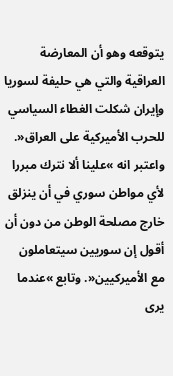يتوقعه وهو أن المعارضة العراقية والتي هي حليفة لسوريا وإيران شكلت الغطاء السياسي للحرب الأميركية على العراق«.
واعتبر انه »علينا ألا نترك مبررا لأي مواطن سوري في أن ينزلق خارج مصلحة الوطن من دون أن أقول إن سوريين سيتعاملون مع الأميركيين«. وتابع »عندما يرى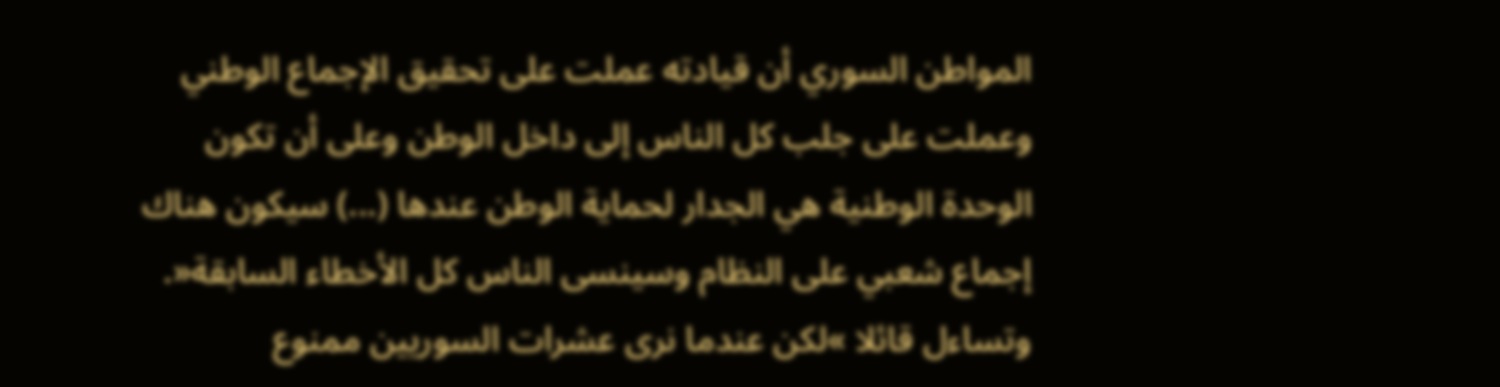المواطن السوري أن قيادته عملت على تحقيق الإجماع الوطني وعملت على جلب كل الناس إلى داخل الوطن وعلى أن تكون الوحدة الوطنية هي الجدار لحماية الوطن عندها (...) سيكون هناك إجماع شعبي على النظام وسينسى الناس كل الأخطاء السابقة«.
وتساءل قائلا »لكن عندما نرى عشرات السوريين ممنوع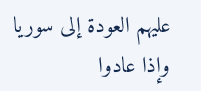عليهم العودة إلى سوريا وإذا عادوا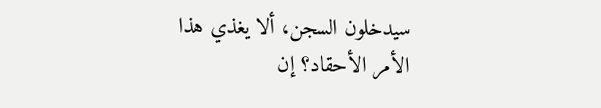سيدخلون السجن، ألا يغذي هذا الأمر الأحقاد؟ إن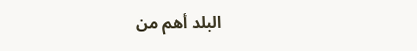البلد أهم من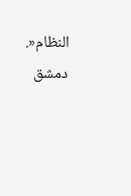النظام«.
دمشق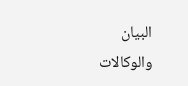البيان والوكالات